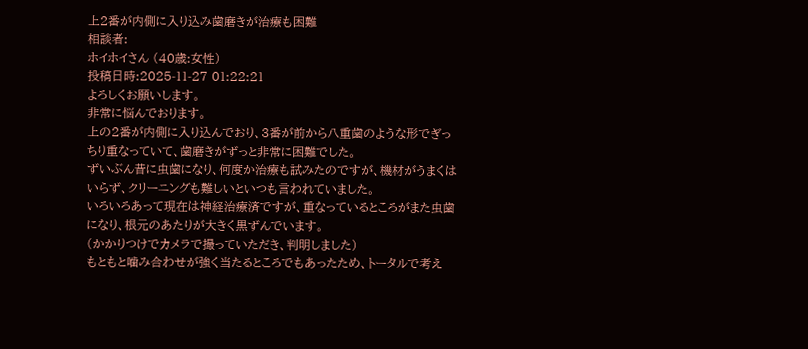上2番が内側に入り込み歯磨きが治療も困難
相談者:
ホイホイさん (40歳:女性)
投稿日時:2025-11-27 01:22:21
よろしくお願いします。
非常に悩んでおります。
上の2番が内側に入り込んでおり、3番が前から八重歯のような形でぎっちり重なっていて、歯磨きがずっと非常に困難でした。
ずいぶん昔に虫歯になり、何度か治療も試みたのですが、機材がうまくはいらず、クリーニングも難しいといつも言われていました。
いろいろあって現在は神経治療済ですが、重なっているところがまた虫歯になり、根元のあたりが大きく黒ずんでいます。
(かかりつけでカメラで撮っていただき、判明しました)
もともと噛み合わせが強く当たるところでもあったため、トータルで考え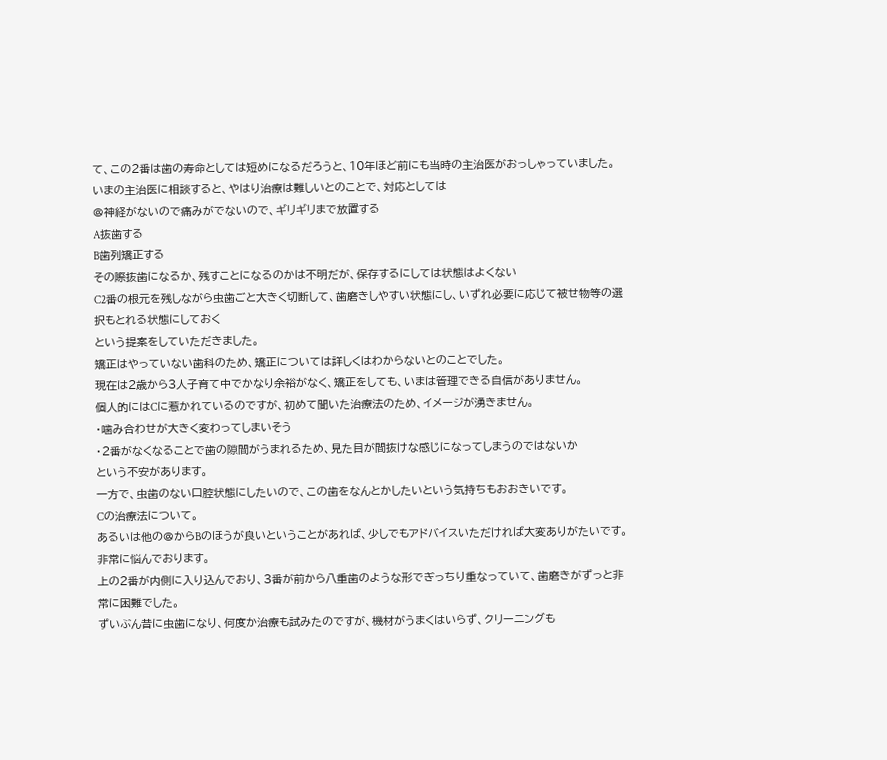て、この2番は歯の寿命としては短めになるだろうと、10年ほど前にも当時の主治医がおっしゃっていました。
いまの主治医に相談すると、やはり治療は難しいとのことで、対応としては
@神経がないので痛みがでないので、ギリギリまで放置する
A抜歯する
B歯列矯正する
その際抜歯になるか、残すことになるのかは不明だが、保存するにしては状態はよくない
C2番の根元を残しながら虫歯ごと大きく切断して、歯磨きしやすい状態にし、いずれ必要に応じて被せ物等の選択もとれる状態にしておく
という提案をしていただきました。
矯正はやっていない歯科のため、矯正については詳しくはわからないとのことでした。
現在は2歳から3人子育て中でかなり余裕がなく、矯正をしても、いまは管理できる自信がありません。
個人的にはCに惹かれているのですが、初めて聞いた治療法のため、イメージが湧きません。
・噛み合わせが大きく変わってしまいそう
・2番がなくなることで歯の隙間がうまれるため、見た目が間抜けな感じになってしまうのではないか
という不安があります。
一方で、虫歯のない口腔状態にしたいので、この歯をなんとかしたいという気持ちもおおきいです。
Cの治療法について。
あるいは他の@からBのほうが良いということがあれば、少しでもアドバイスいただければ大変ありがたいです。
非常に悩んでおります。
上の2番が内側に入り込んでおり、3番が前から八重歯のような形でぎっちり重なっていて、歯磨きがずっと非常に困難でした。
ずいぶん昔に虫歯になり、何度か治療も試みたのですが、機材がうまくはいらず、クリーニングも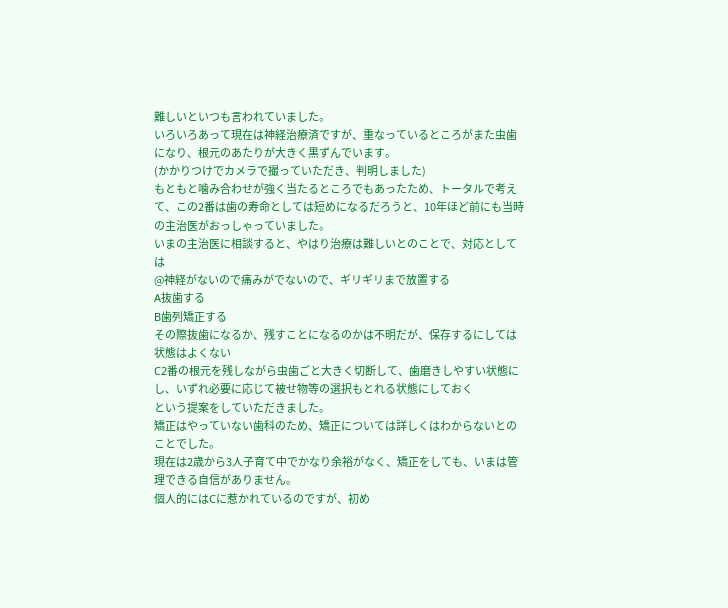難しいといつも言われていました。
いろいろあって現在は神経治療済ですが、重なっているところがまた虫歯になり、根元のあたりが大きく黒ずんでいます。
(かかりつけでカメラで撮っていただき、判明しました)
もともと噛み合わせが強く当たるところでもあったため、トータルで考えて、この2番は歯の寿命としては短めになるだろうと、10年ほど前にも当時の主治医がおっしゃっていました。
いまの主治医に相談すると、やはり治療は難しいとのことで、対応としては
@神経がないので痛みがでないので、ギリギリまで放置する
A抜歯する
B歯列矯正する
その際抜歯になるか、残すことになるのかは不明だが、保存するにしては状態はよくない
C2番の根元を残しながら虫歯ごと大きく切断して、歯磨きしやすい状態にし、いずれ必要に応じて被せ物等の選択もとれる状態にしておく
という提案をしていただきました。
矯正はやっていない歯科のため、矯正については詳しくはわからないとのことでした。
現在は2歳から3人子育て中でかなり余裕がなく、矯正をしても、いまは管理できる自信がありません。
個人的にはCに惹かれているのですが、初め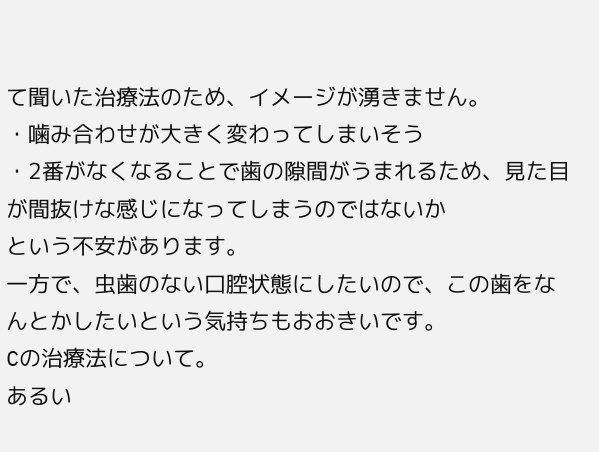て聞いた治療法のため、イメージが湧きません。
・噛み合わせが大きく変わってしまいそう
・2番がなくなることで歯の隙間がうまれるため、見た目が間抜けな感じになってしまうのではないか
という不安があります。
一方で、虫歯のない口腔状態にしたいので、この歯をなんとかしたいという気持ちもおおきいです。
Cの治療法について。
あるい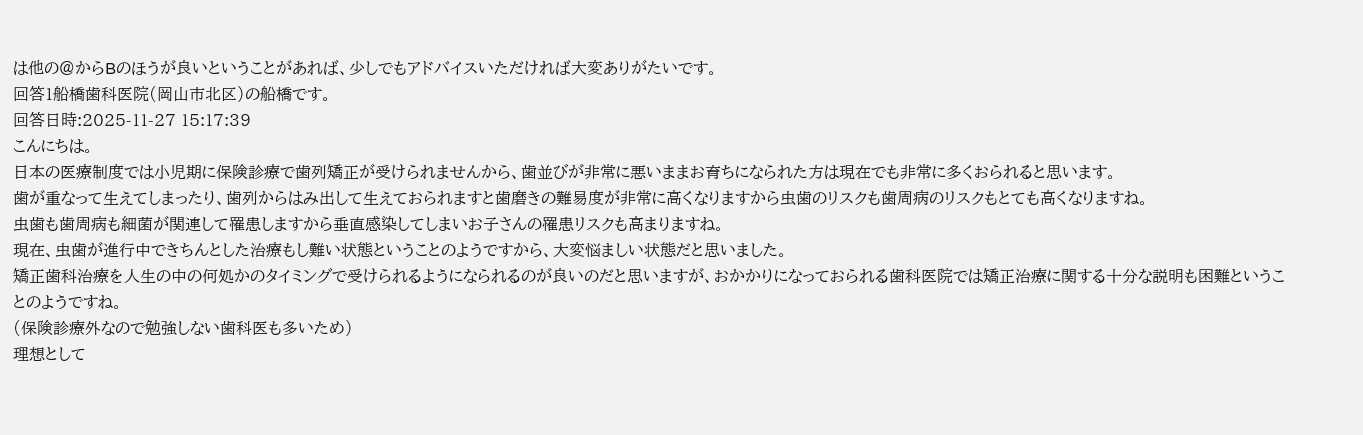は他の@からBのほうが良いということがあれば、少しでもアドバイスいただければ大変ありがたいです。
回答1船橋歯科医院(岡山市北区)の船橋です。
回答日時:2025-11-27 15:17:39
こんにちは。
日本の医療制度では小児期に保険診療で歯列矯正が受けられませんから、歯並びが非常に悪いままお育ちになられた方は現在でも非常に多くおられると思います。
歯が重なって生えてしまったり、歯列からはみ出して生えておられますと歯磨きの難易度が非常に高くなりますから虫歯のリスクも歯周病のリスクもとても高くなりますね。
虫歯も歯周病も細菌が関連して罹患しますから垂直感染してしまいお子さんの罹患リスクも高まりますね。
現在、虫歯が進行中できちんとした治療もし難い状態ということのようですから、大変悩ましい状態だと思いました。
矯正歯科治療を人生の中の何処かのタイミングで受けられるようになられるのが良いのだと思いますが、おかかりになっておられる歯科医院では矯正治療に関する十分な説明も困難ということのようですね。
(保険診療外なので勉強しない歯科医も多いため)
理想として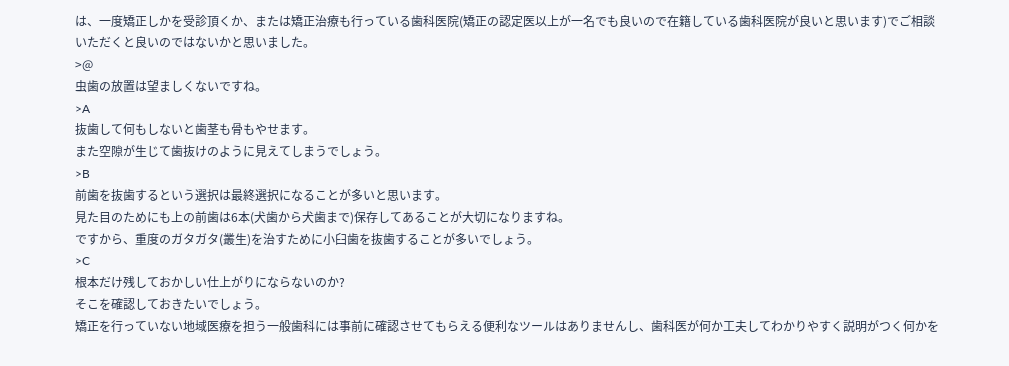は、一度矯正しかを受診頂くか、または矯正治療も行っている歯科医院(矯正の認定医以上が一名でも良いので在籍している歯科医院が良いと思います)でご相談いただくと良いのではないかと思いました。
>@
虫歯の放置は望ましくないですね。
>A
抜歯して何もしないと歯茎も骨もやせます。
また空隙が生じて歯抜けのように見えてしまうでしょう。
>B
前歯を抜歯するという選択は最終選択になることが多いと思います。
見た目のためにも上の前歯は6本(犬歯から犬歯まで)保存してあることが大切になりますね。
ですから、重度のガタガタ(叢生)を治すために小臼歯を抜歯することが多いでしょう。
>C
根本だけ残しておかしい仕上がりにならないのか?
そこを確認しておきたいでしょう。
矯正を行っていない地域医療を担う一般歯科には事前に確認させてもらえる便利なツールはありませんし、歯科医が何か工夫してわかりやすく説明がつく何かを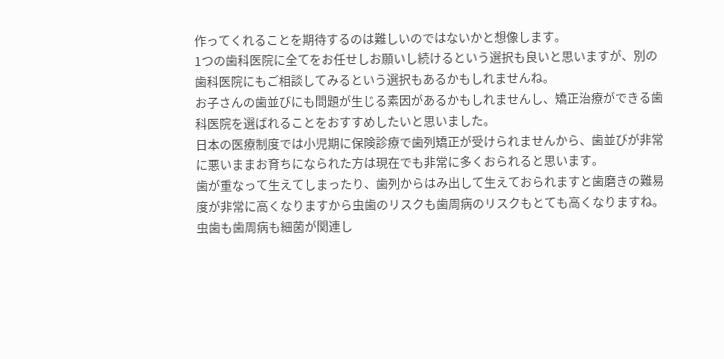作ってくれることを期待するのは難しいのではないかと想像します。
1つの歯科医院に全てをお任せしお願いし続けるという選択も良いと思いますが、別の歯科医院にもご相談してみるという選択もあるかもしれませんね。
お子さんの歯並びにも問題が生じる素因があるかもしれませんし、矯正治療ができる歯科医院を選ばれることをおすすめしたいと思いました。
日本の医療制度では小児期に保険診療で歯列矯正が受けられませんから、歯並びが非常に悪いままお育ちになられた方は現在でも非常に多くおられると思います。
歯が重なって生えてしまったり、歯列からはみ出して生えておられますと歯磨きの難易度が非常に高くなりますから虫歯のリスクも歯周病のリスクもとても高くなりますね。
虫歯も歯周病も細菌が関連し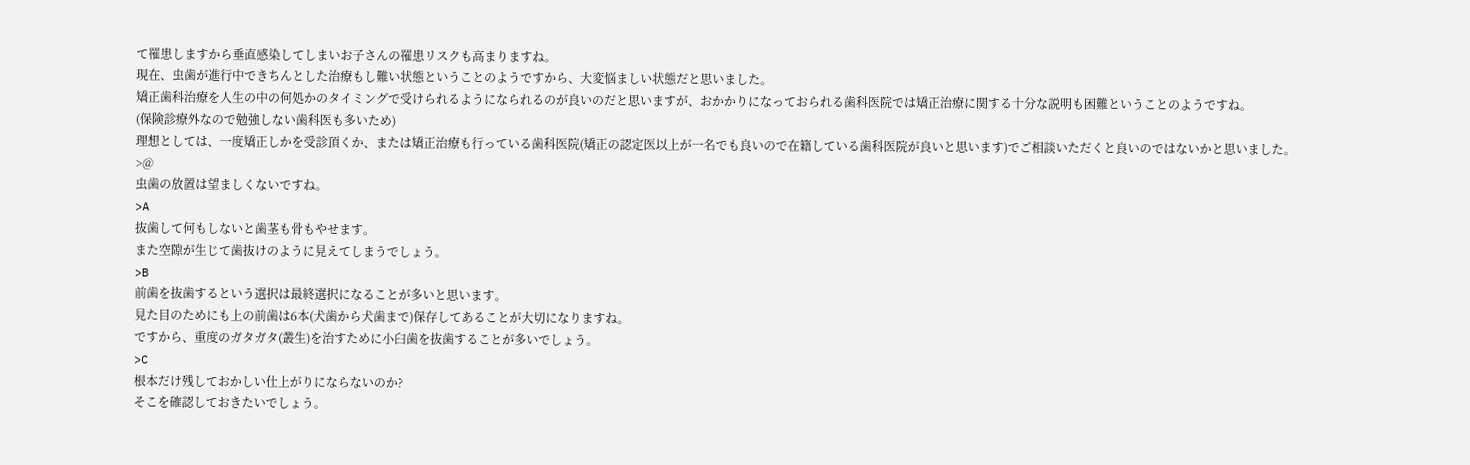て罹患しますから垂直感染してしまいお子さんの罹患リスクも高まりますね。
現在、虫歯が進行中できちんとした治療もし難い状態ということのようですから、大変悩ましい状態だと思いました。
矯正歯科治療を人生の中の何処かのタイミングで受けられるようになられるのが良いのだと思いますが、おかかりになっておられる歯科医院では矯正治療に関する十分な説明も困難ということのようですね。
(保険診療外なので勉強しない歯科医も多いため)
理想としては、一度矯正しかを受診頂くか、または矯正治療も行っている歯科医院(矯正の認定医以上が一名でも良いので在籍している歯科医院が良いと思います)でご相談いただくと良いのではないかと思いました。
>@
虫歯の放置は望ましくないですね。
>A
抜歯して何もしないと歯茎も骨もやせます。
また空隙が生じて歯抜けのように見えてしまうでしょう。
>B
前歯を抜歯するという選択は最終選択になることが多いと思います。
見た目のためにも上の前歯は6本(犬歯から犬歯まで)保存してあることが大切になりますね。
ですから、重度のガタガタ(叢生)を治すために小臼歯を抜歯することが多いでしょう。
>C
根本だけ残しておかしい仕上がりにならないのか?
そこを確認しておきたいでしょう。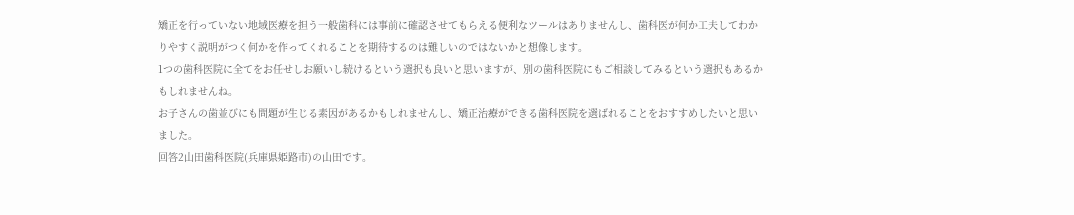矯正を行っていない地域医療を担う一般歯科には事前に確認させてもらえる便利なツールはありませんし、歯科医が何か工夫してわかりやすく説明がつく何かを作ってくれることを期待するのは難しいのではないかと想像します。
1つの歯科医院に全てをお任せしお願いし続けるという選択も良いと思いますが、別の歯科医院にもご相談してみるという選択もあるかもしれませんね。
お子さんの歯並びにも問題が生じる素因があるかもしれませんし、矯正治療ができる歯科医院を選ばれることをおすすめしたいと思いました。
回答2山田歯科医院(兵庫県姫路市)の山田です。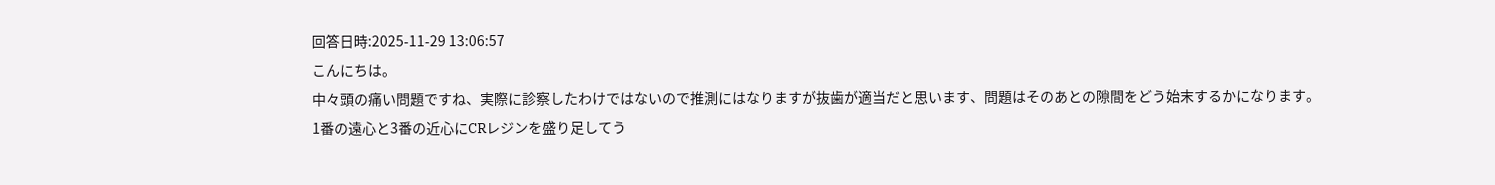回答日時:2025-11-29 13:06:57
こんにちは。
中々頭の痛い問題ですね、実際に診察したわけではないので推測にはなりますが抜歯が適当だと思います、問題はそのあとの隙間をどう始末するかになります。
1番の遠心と3番の近心にCRレジンを盛り足してう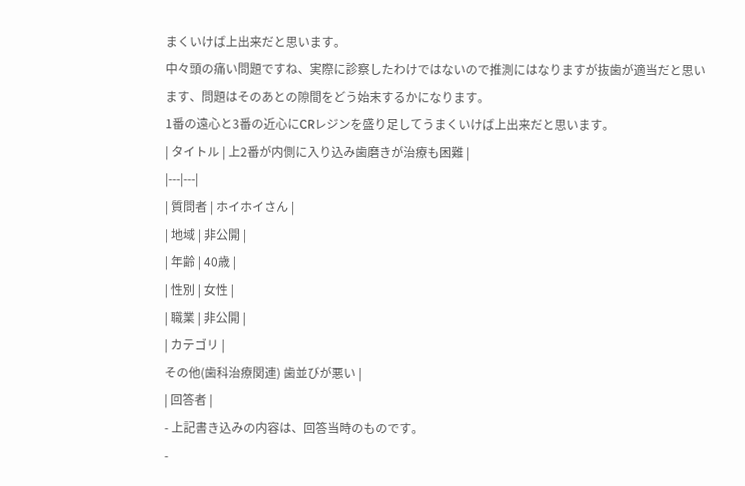まくいけば上出来だと思います。
中々頭の痛い問題ですね、実際に診察したわけではないので推測にはなりますが抜歯が適当だと思います、問題はそのあとの隙間をどう始末するかになります。
1番の遠心と3番の近心にCRレジンを盛り足してうまくいけば上出来だと思います。
| タイトル | 上2番が内側に入り込み歯磨きが治療も困難 |
|---|---|
| 質問者 | ホイホイさん |
| 地域 | 非公開 |
| 年齢 | 40歳 |
| 性別 | 女性 |
| 職業 | 非公開 |
| カテゴリ |
その他(歯科治療関連) 歯並びが悪い |
| 回答者 |
- 上記書き込みの内容は、回答当時のものです。
-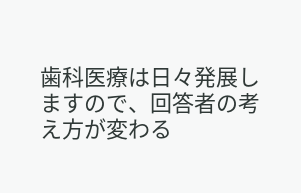歯科医療は日々発展しますので、回答者の考え方が変わる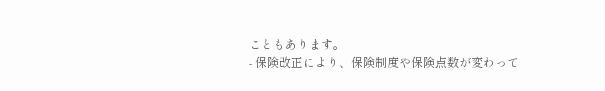こともあります。
- 保険改正により、保険制度や保険点数が変わって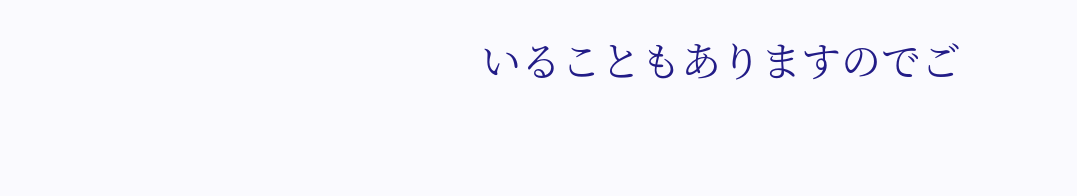いることもありますのでご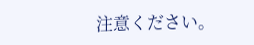注意ください。